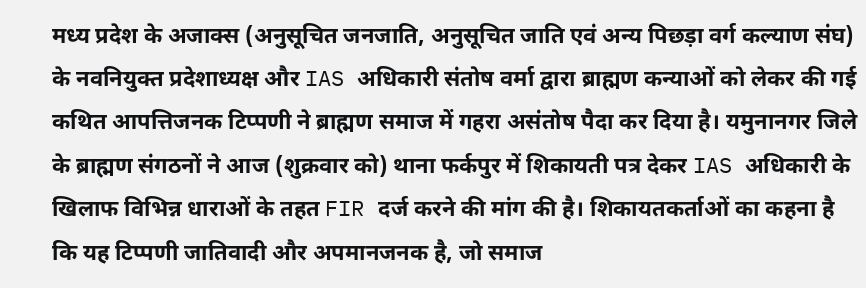मध्य प्रदेश के अजाक्स (अनुसूचित जनजाति, अनुसूचित जाति एवं अन्य पिछड़ा वर्ग कल्याण संघ) के नवनियुक्त प्रदेशाध्यक्ष और IAS अधिकारी संतोष वर्मा द्वारा ब्राह्मण कन्याओं को लेकर की गई कथित आपत्तिजनक टिप्पणी ने ब्राह्मण समाज में गहरा असंतोष पैदा कर दिया है। यमुनानगर जिले के ब्राह्मण संगठनों ने आज (शुक्रवार को) थाना फर्कपुर में शिकायती पत्र देकर IAS अधिकारी के खिलाफ विभिन्न धाराओं के तहत FIR दर्ज करने की मांग की है। शिकायतकर्ताओं का कहना है कि यह टिप्पणी जातिवादी और अपमानजनक है, जो समाज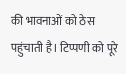की भावनाओं को ठेस पहुंचाती है। टिप्पणी को पूरे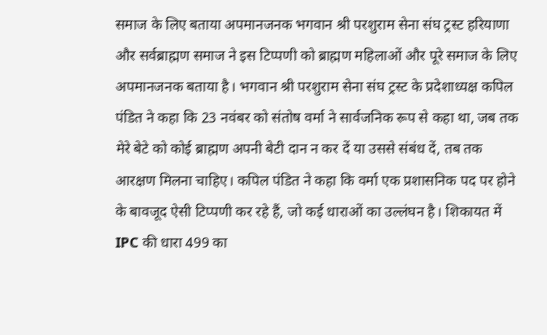समाज के लिए बताया अपमानजनक भगवान श्री परशुराम सेना संघ ट्रस्ट हरियाणा और सर्वब्राह्मण समाज ने इस टिप्पणी को ब्राह्मण महिलाओं और पूरे समाज के लिए अपमानजनक बताया है। भगवान श्री परशुराम सेना संघ ट्रस्ट के प्रदेशाध्यक्ष कपिल पंडित ने कहा कि 23 नवंबर को संतोष वर्मा ने सार्वजनिक रूप से कहा था, जब तक मेरे बेटे को कोई ब्राह्मण अपनी बेटी दान न कर दें या उससे संबंध दें, तब तक आरक्षण मिलना चाहिए। कपिल पंडित ने कहा कि वर्मा एक प्रशासनिक पद पर होने के बावजूद ऐसी टिप्पणी कर रहे हैं, जो कई धाराओं का उल्लंघन है। शिकायत में IPC की धारा 499 का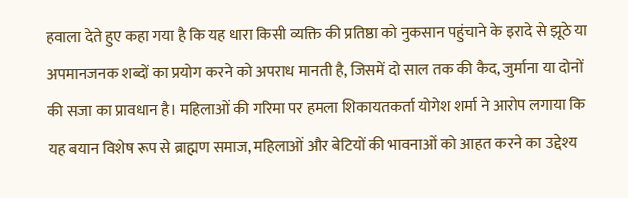हवाला देते हुए कहा गया है कि यह धारा किसी व्यक्ति की प्रतिष्ठा को नुकसान पहुंचाने के इरादे से झूठे या अपमानजनक शब्दों का प्रयोग करने को अपराध मानती है, जिसमें दो साल तक की कैद, जुर्माना या दोनों की सजा का प्रावधान है। महिलाओं की गरिमा पर हमला शिकायतकर्ता योगेश शर्मा ने आरोप लगाया कि यह बयान विशेष रूप से ब्राह्मण समाज, महिलाओं और बेटियों की भावनाओं को आहत करने का उद्देश्य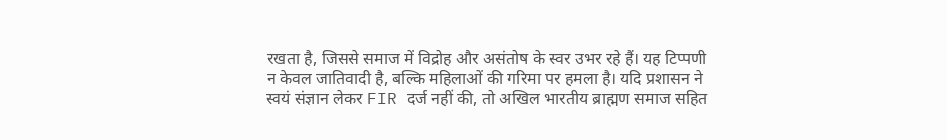रखता है, जिससे समाज में विद्रोह और असंतोष के स्वर उभर रहे हैं। यह टिप्पणी न केवल जातिवादी है, बल्कि महिलाओं की गरिमा पर हमला है। यदि प्रशासन ने स्वयं संज्ञान लेकर FIR दर्ज नहीं की, तो अखिल भारतीय ब्राह्मण समाज सहित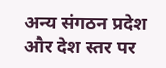अन्य संगठन प्रदेश और देश स्तर पर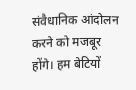संवैधानिक आंदोलन करने को मजबूर होंगे। हम बेटियों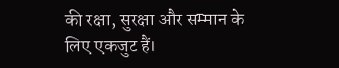की रक्षा, सुरक्षा और सम्मान के लिए एकजुट हैं।